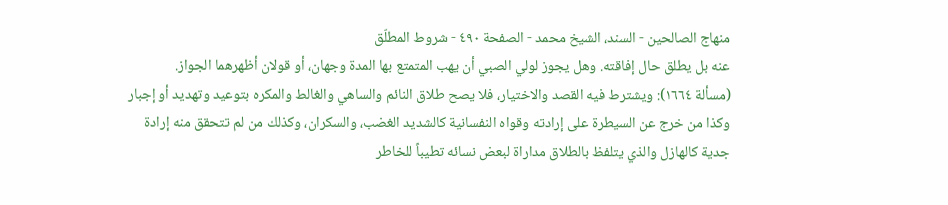منهاج الصالحين - السند، الشيخ محمد - الصفحة ٤٩٠ - شروط المطلّق
عنه بل يطلق حال إفاقته. وهل يجوز لولي الصبي أن يهب المتمتع بها المدة وجهان، أو قولان أظهرهما الجواز.
(مسألة ١٦٦٤): ويشترط فيه القصد والاختيار، فلا يصح طلاق النائم والساهي والغالط والمكره بتوعيد وتهديد أو إجبار وكذا من خرج عن السيطرة على إرادته وقواه النفسانية كالشديد الغضب، والسكران، وكذلك من لم تتحقق منه إرادة جدية كالهازل والذي يتلفظ بالطلاق مداراة لبعض نسائه تطيباً للخاطر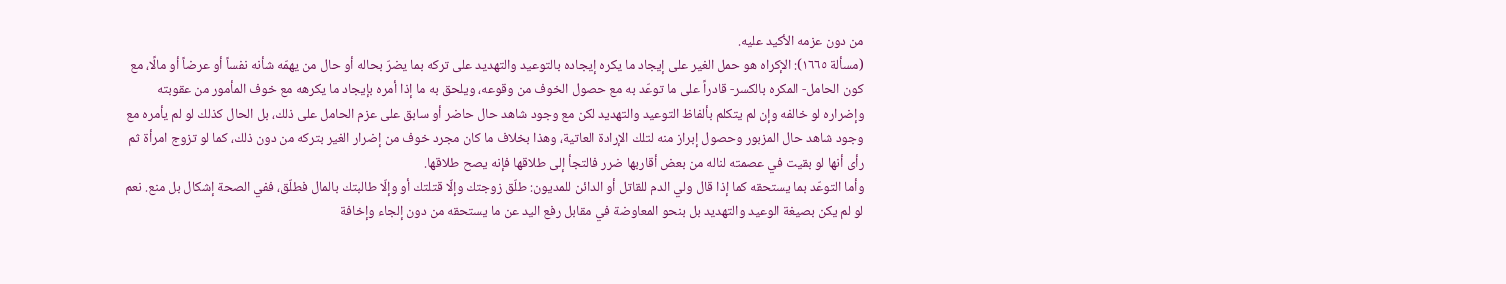من دون عزمه الأكيد عليه.
(مسألة ١٦٦٥): الإكراه هو حمل الغير على إيجاد ما يكره إيجاده بالتوعيد والتهديد على تركه بما يضرّ بحاله أو حال من يهمّه شأنه نفساً أو عرضاً أو مالًا، مع كون الحامل- المكره بالكسر- قادراً على ما توعّد به مع حصول الخوف من وقوعه، ويلحق به ما إذا أمره بإيجاد ما يكرهه مع خوف المأمور من عقوبته وإضراره لو خالفه وإن لم يتكلم بألفاظ التوعيد والتهديد لكن مع وجود شاهد حال حاضر أو سابق على عزم الحامل على ذلك، بل الحال كذلك لو لم يأمره مع وجود شاهد حال المزبور وحصول إبراز منه لتلك الإرادة العاتية، وهذا بخلاف ما كان مجرد خوف من إضرار الغير بتركه من دون ذلك، كما لو تزوج امرأة ثم رأى أنها لو بقيت في عصمته لناله من بعض أقاربها ضرر فالتجأ إلى طلاقها فإنه يصح طلاقها.
وأما التوعّد بما يستحقه كما إذا قال ولي الدم للقاتل أو الدائن للمديون: طلّق زوجتك وإلّا قتلتك أو وإلّا طالبتك بالمال فطلّق، ففي الصحة إشكال بل منع. نعم لو لم يكن بصيغة الوعيد والتهديد بل بنحو المعاوضة في مقابل رفع اليد عن ما يستحقه من دون إلجاء وإخافة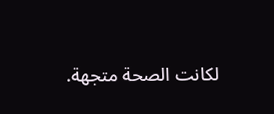لكانت الصحة متجهة.